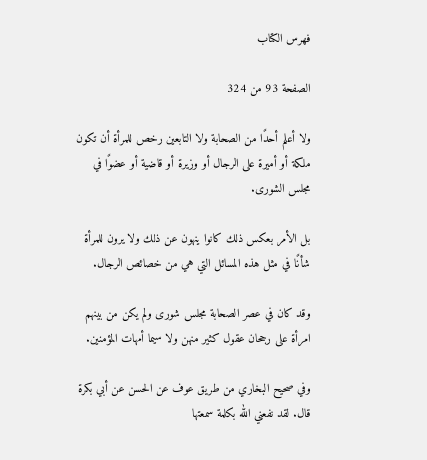فهرس الكتاب

الصفحة 93 من 324

ولا أعلم أحدًا من الصحابة ولا التابعين رخص للمرأة أن تكون ملكة أو أميرة على الرجال أو وزيرة أو قاضية أو عضوًا في مجلس الشورى.

بل الأمر بعكس ذلك كانوا ينهون عن ذلك ولا يرون للمرأة شأنًا في مثل هذه المسائل التي هي من خصائص الرجال.

وقد كان في عصر الصحابة مجلس شورى ولم يكن من بينهم امرأة على رجحان عقول كثير منهن ولا سيما أمهات المؤمنين.

وفي صحيح البخاري من طريق عوف عن الحسن عن أبي بكرة قال. لقد نفعني الله بكلمة سمعتها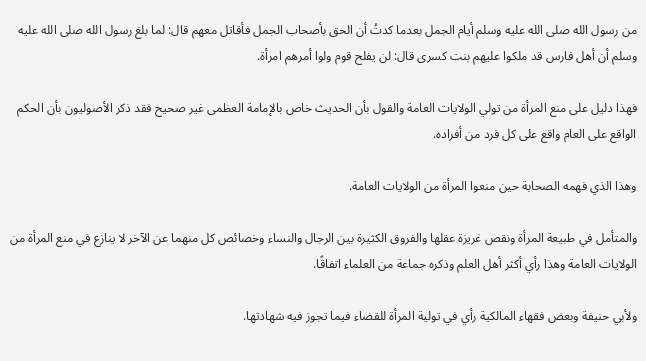من رسول الله صلى الله عليه وسلم أيام الجمل بعدما كدتُ أن الحق بأصحاب الجمل فأقاتل معهم قال: لما بلغ رسول الله صلى الله عليه وسلم أن أهل فارس قد ملكوا عليهم بنت كسرى قال: لن يفلح قوم ولوا أمرهم امرأة.

فهذا دليل على منع المرأة من تولي الولايات العامة والقول بأن الحديث خاص بالإمامة العظمى غير صحيح فقد ذكر الأصوليون بأن الحكم الواقع على العام واقع على كل فرد من أفراده.

وهذا الذي فهمه الصحابة حين منعوا المرأة من الولايات العامة.

والمتأمل في طبيعة المرأة ونقص غريزة عقلها والفروق الكثيرة بين الرجال والنساء وخصائص كل منهما عن الآخر لا ينازع في منع المرأة من الولايات العامة وهذا رأي أكثر أهل العلم وذكره جماعة من العلماء اتفاقًا.

ولأبي حنيفة وبعض فقهاء المالكية رأي في تولية المرأة للقضاء فيما تجوز فيه شهادتها.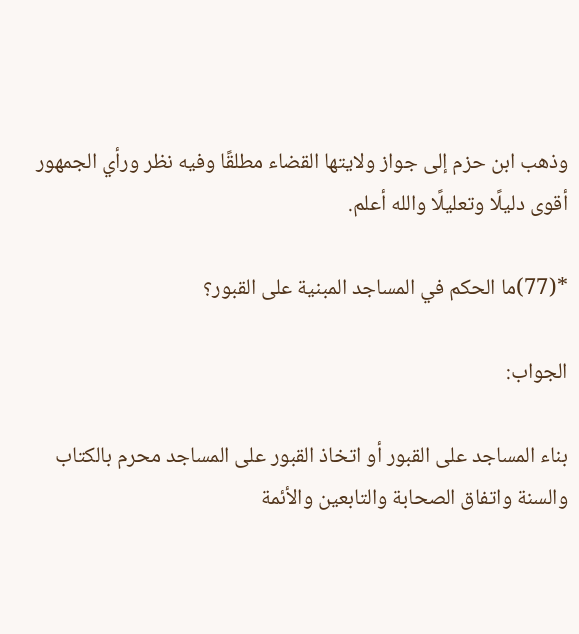وذهب ابن حزم إلى جواز ولايتها القضاء مطلقًا وفيه نظر ورأي الجمهور أقوى دليلًا وتعليلًا والله أعلم.

*(77)ما الحكم في المساجد المبنية على القبور؟

الجواب:

بناء المساجد على القبور أو اتخاذ القبور على المساجد محرم بالكتاب والسنة واتفاق الصحابة والتابعين والأئمة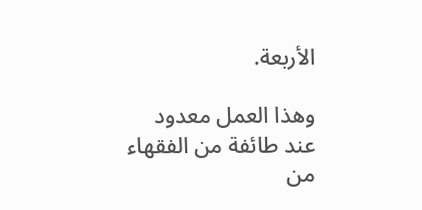الأربعة.

وهذا العمل معدود عند طائفة من الفقهاء من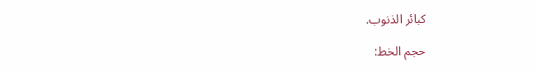كبائر الذنوب.

حجم الخط: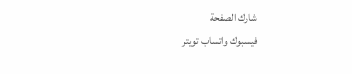شارك الصفحة
فيسبوك واتساب تويتر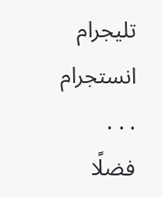تليجرام انستجرام
. . .
فضلًا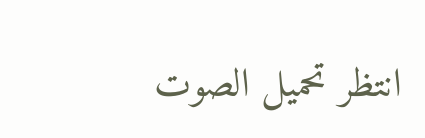انتظر تحميل الصوت